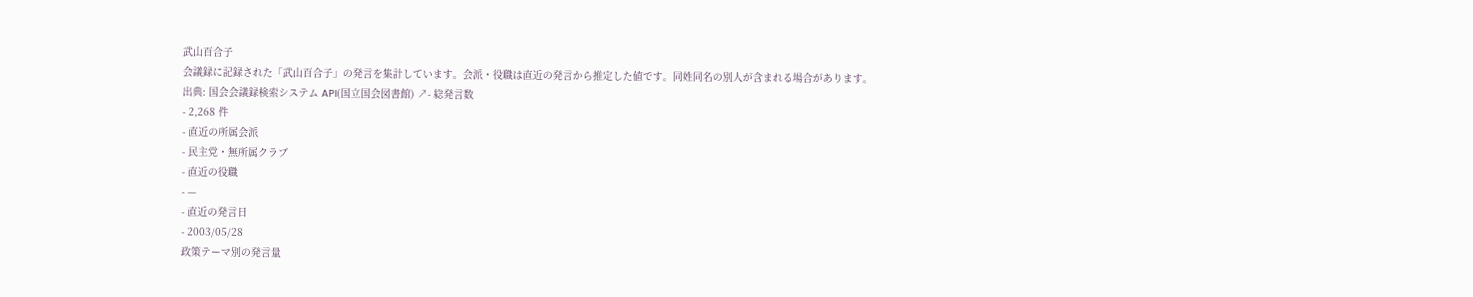武山百合子
会議録に記録された「武山百合子」の発言を集計しています。会派・役職は直近の発言から推定した値です。同姓同名の別人が含まれる場合があります。
出典: 国会会議録検索システム API(国立国会図書館) ↗- 総発言数
- 2,268 件
- 直近の所属会派
- 民主党・無所属クラブ
- 直近の役職
- —
- 直近の発言日
- 2003/05/28
政策テーマ別の発言量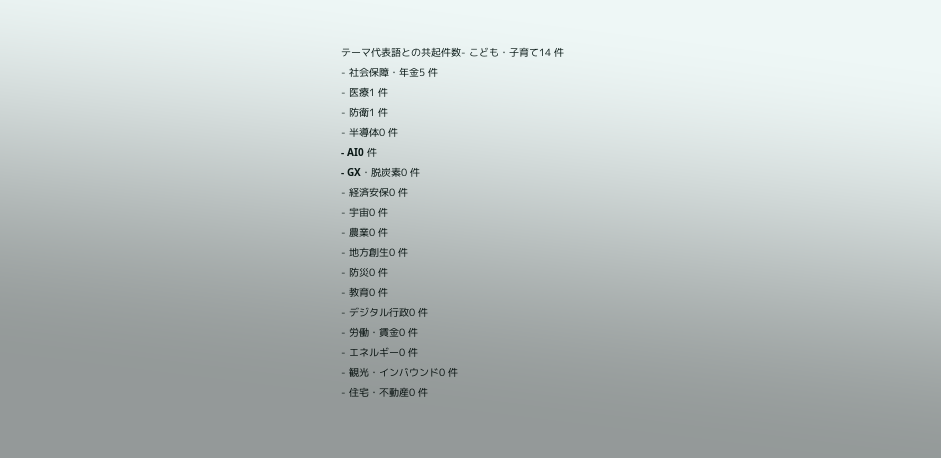テーマ代表語との共起件数- こども・子育て14 件
- 社会保障・年金5 件
- 医療1 件
- 防衛1 件
- 半導体0 件
- AI0 件
- GX・脱炭素0 件
- 経済安保0 件
- 宇宙0 件
- 農業0 件
- 地方創生0 件
- 防災0 件
- 教育0 件
- デジタル行政0 件
- 労働・賃金0 件
- エネルギー0 件
- 観光・インバウンド0 件
- 住宅・不動産0 件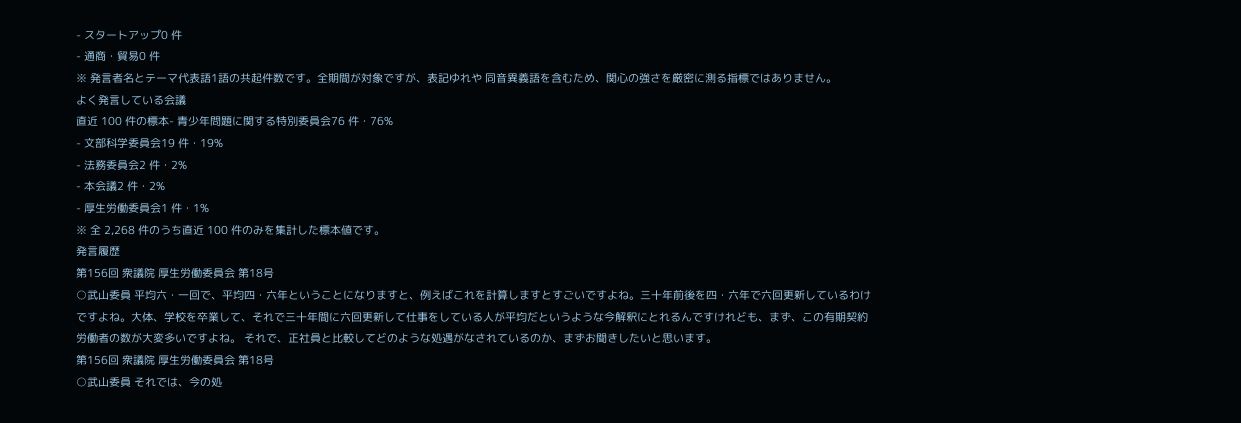- スタートアップ0 件
- 通商・貿易0 件
※ 発言者名とテーマ代表語1語の共起件数です。全期間が対象ですが、表記ゆれや 同音異義語を含むため、関心の強さを厳密に測る指標ではありません。
よく発言している会議
直近 100 件の標本- 青少年問題に関する特別委員会76 件・76%
- 文部科学委員会19 件・19%
- 法務委員会2 件・2%
- 本会議2 件・2%
- 厚生労働委員会1 件・1%
※ 全 2,268 件のうち直近 100 件のみを集計した標本値です。
発言履歴
第156回 衆議院 厚生労働委員会 第18号
○武山委員 平均六・一回で、平均四・六年ということになりますと、例えばこれを計算しますとすごいですよね。三十年前後を四・六年で六回更新しているわけですよね。大体、学校を卒業して、それで三十年間に六回更新して仕事をしている人が平均だというような今解釈にとれるんですけれども、まず、この有期契約労働者の数が大変多いですよね。 それで、正社員と比較してどのような処遇がなされているのか、まずお聞きしたいと思います。
第156回 衆議院 厚生労働委員会 第18号
○武山委員 それでは、今の処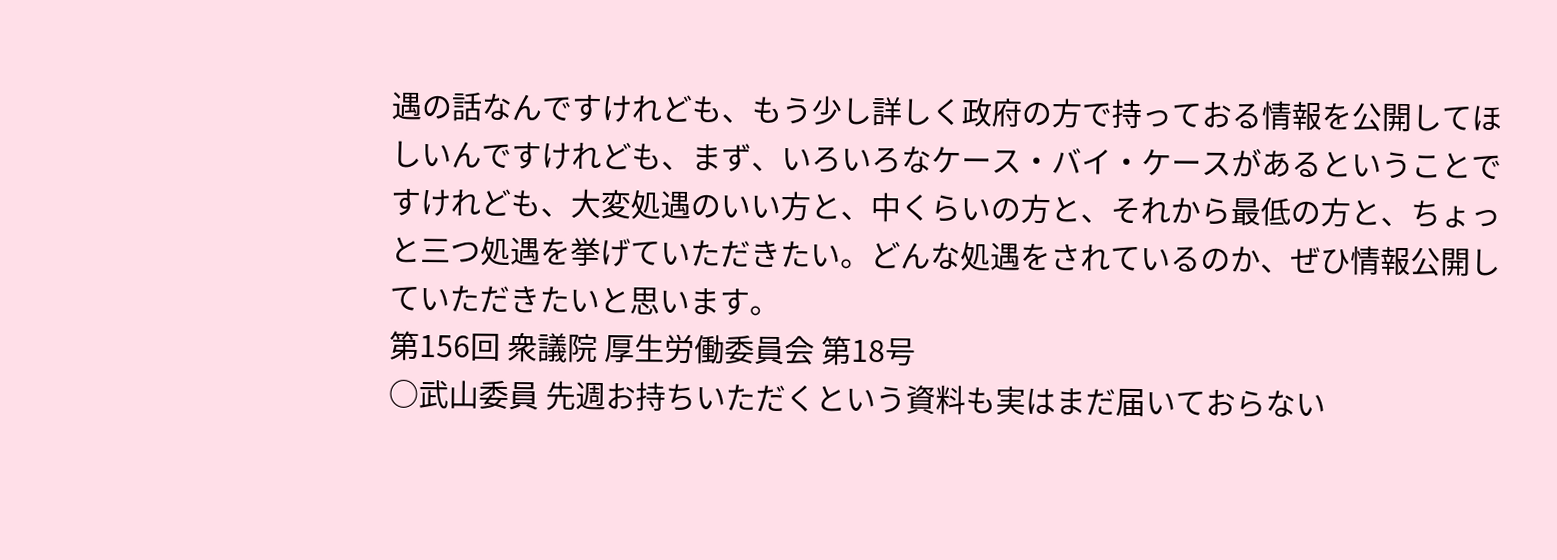遇の話なんですけれども、もう少し詳しく政府の方で持っておる情報を公開してほしいんですけれども、まず、いろいろなケース・バイ・ケースがあるということですけれども、大変処遇のいい方と、中くらいの方と、それから最低の方と、ちょっと三つ処遇を挙げていただきたい。どんな処遇をされているのか、ぜひ情報公開していただきたいと思います。
第156回 衆議院 厚生労働委員会 第18号
○武山委員 先週お持ちいただくという資料も実はまだ届いておらない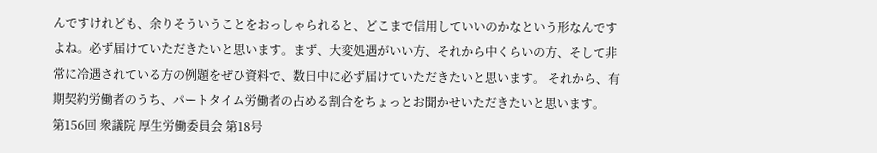んですけれども、余りそういうことをおっしゃられると、どこまで信用していいのかなという形なんですよね。必ず届けていただきたいと思います。まず、大変処遇がいい方、それから中くらいの方、そして非常に冷遇されている方の例題をぜひ資料で、数日中に必ず届けていただきたいと思います。 それから、有期契約労働者のうち、パートタイム労働者の占める割合をちょっとお聞かせいただきたいと思います。
第156回 衆議院 厚生労働委員会 第18号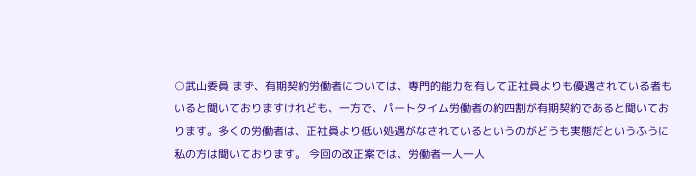○武山委員 まず、有期契約労働者については、専門的能力を有して正社員よりも優遇されている者もいると聞いておりますけれども、一方で、パートタイム労働者の約四割が有期契約であると聞いております。多くの労働者は、正社員より低い処遇がなされているというのがどうも実態だというふうに私の方は聞いております。 今回の改正案では、労働者一人一人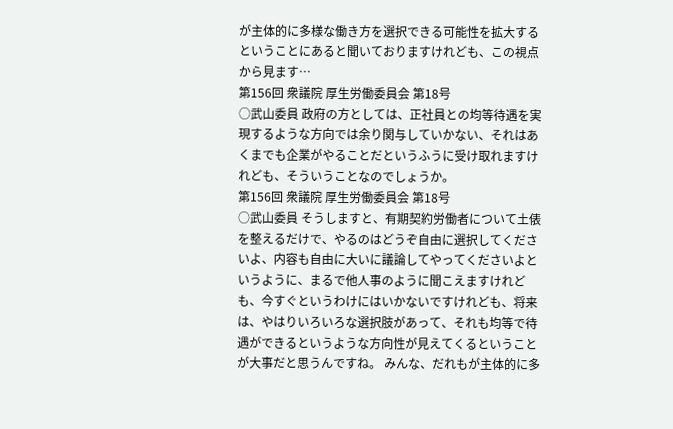が主体的に多様な働き方を選択できる可能性を拡大するということにあると聞いておりますけれども、この視点から見ます…
第156回 衆議院 厚生労働委員会 第18号
○武山委員 政府の方としては、正社員との均等待遇を実現するような方向では余り関与していかない、それはあくまでも企業がやることだというふうに受け取れますけれども、そういうことなのでしょうか。
第156回 衆議院 厚生労働委員会 第18号
○武山委員 そうしますと、有期契約労働者について土俵を整えるだけで、やるのはどうぞ自由に選択してくださいよ、内容も自由に大いに議論してやってくださいよというように、まるで他人事のように聞こえますけれども、今すぐというわけにはいかないですけれども、将来は、やはりいろいろな選択肢があって、それも均等で待遇ができるというような方向性が見えてくるということが大事だと思うんですね。 みんな、だれもが主体的に多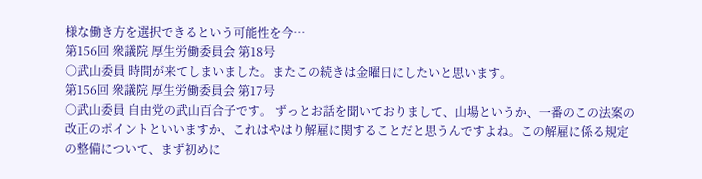様な働き方を選択できるという可能性を今…
第156回 衆議院 厚生労働委員会 第18号
○武山委員 時間が来てしまいました。またこの続きは金曜日にしたいと思います。
第156回 衆議院 厚生労働委員会 第17号
○武山委員 自由党の武山百合子です。 ずっとお話を聞いておりまして、山場というか、一番のこの法案の改正のポイントといいますか、これはやはり解雇に関することだと思うんですよね。この解雇に係る規定の整備について、まず初めに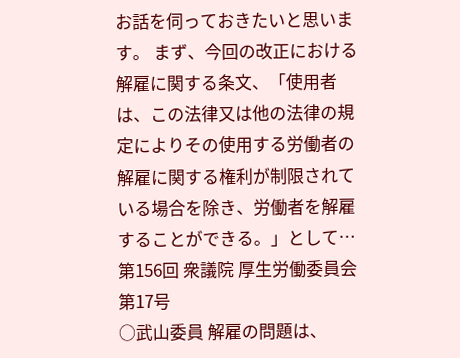お話を伺っておきたいと思います。 まず、今回の改正における解雇に関する条文、「使用者は、この法律又は他の法律の規定によりその使用する労働者の解雇に関する権利が制限されている場合を除き、労働者を解雇することができる。」として…
第156回 衆議院 厚生労働委員会 第17号
○武山委員 解雇の問題は、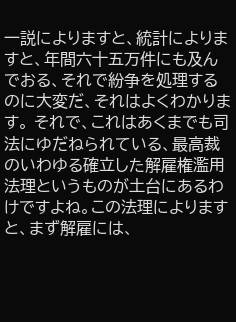一説によりますと、統計によりますと、年間六十五万件にも及んでおる、それで紛争を処理するのに大変だ、それはよくわかります。 それで、これはあくまでも司法にゆだねられている、最高裁のいわゆる確立した解雇権濫用法理というものが土台にあるわけですよね。この法理によりますと、まず解雇には、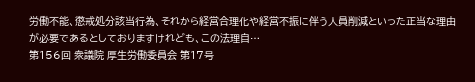労働不能、懲戒処分該当行為、それから経営合理化や経営不振に伴う人員削減といった正当な理由が必要であるとしておりますけれども、この法理自…
第156回 衆議院 厚生労働委員会 第17号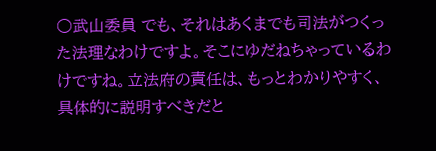○武山委員 でも、それはあくまでも司法がつくった法理なわけですよ。そこにゆだねちゃっているわけですね。立法府の責任は、もっとわかりやすく、具体的に説明すべきだと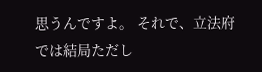思うんですよ。 それで、立法府では結局ただし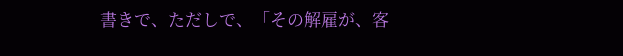書きで、ただしで、「その解雇が、客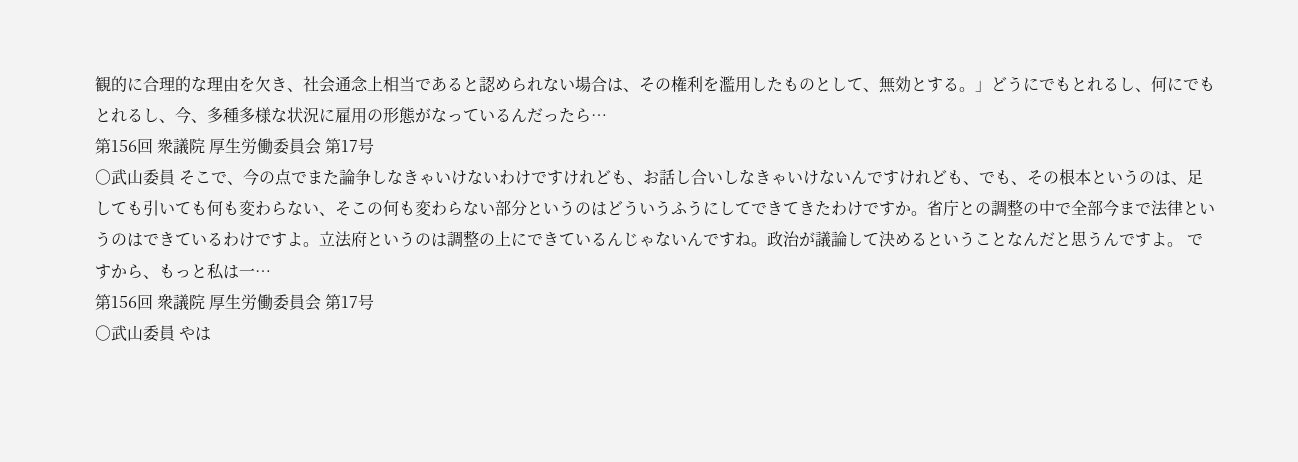観的に合理的な理由を欠き、社会通念上相当であると認められない場合は、その権利を濫用したものとして、無効とする。」どうにでもとれるし、何にでもとれるし、今、多種多様な状況に雇用の形態がなっているんだったら…
第156回 衆議院 厚生労働委員会 第17号
○武山委員 そこで、今の点でまた論争しなきゃいけないわけですけれども、お話し合いしなきゃいけないんですけれども、でも、その根本というのは、足しても引いても何も変わらない、そこの何も変わらない部分というのはどういうふうにしてできてきたわけですか。省庁との調整の中で全部今まで法律というのはできているわけですよ。立法府というのは調整の上にできているんじゃないんですね。政治が議論して決めるということなんだと思うんですよ。 ですから、もっと私は一…
第156回 衆議院 厚生労働委員会 第17号
○武山委員 やは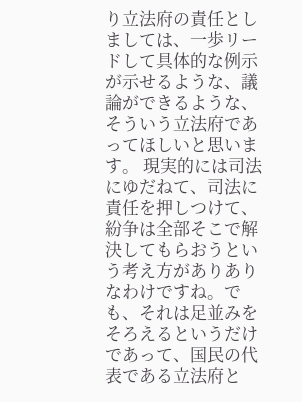り立法府の責任としましては、一歩リードして具体的な例示が示せるような、議論ができるような、そういう立法府であってほしいと思います。 現実的には司法にゆだねて、司法に責任を押しつけて、紛争は全部そこで解決してもらおうという考え方がありありなわけですね。でも、それは足並みをそろえるというだけであって、国民の代表である立法府と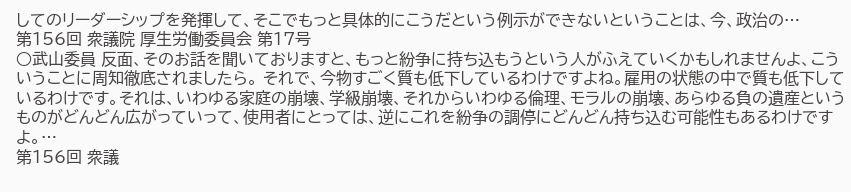してのリーダーシップを発揮して、そこでもっと具体的にこうだという例示ができないということは、今、政治の…
第156回 衆議院 厚生労働委員会 第17号
○武山委員 反面、そのお話を聞いておりますと、もっと紛争に持ち込もうという人がふえていくかもしれませんよ、こういうことに周知徹底されましたら。 それで、今物すごく質も低下しているわけですよね。雇用の状態の中で質も低下しているわけです。それは、いわゆる家庭の崩壊、学級崩壊、それからいわゆる倫理、モラルの崩壊、あらゆる負の遺産というものがどんどん広がっていって、使用者にとっては、逆にこれを紛争の調停にどんどん持ち込む可能性もあるわけですよ。…
第156回 衆議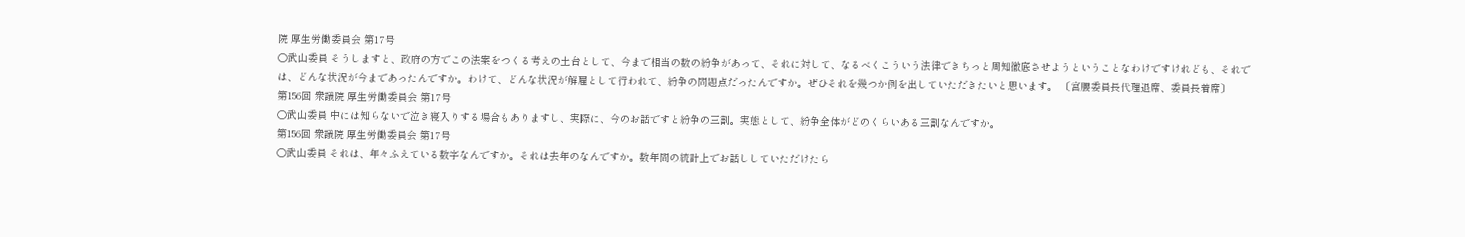院 厚生労働委員会 第17号
○武山委員 そうしますと、政府の方でこの法案をつくる考えの土台として、今まで相当の数の紛争があって、それに対して、なるべくこういう法律できちっと周知徹底させようということなわけですけれども、それでは、どんな状況が今まであったんですか。わけて、どんな状況が解雇として行われて、紛争の問題点だったんですか。ぜひそれを幾つか例を出していただきたいと思います。 〔宮腰委員長代理退席、委員長着席〕
第156回 衆議院 厚生労働委員会 第17号
○武山委員 中には知らないで泣き寝入りする場合もありますし、実際に、今のお話ですと紛争の三割。実態として、紛争全体がどのくらいある三割なんですか。
第156回 衆議院 厚生労働委員会 第17号
○武山委員 それは、年々ふえている数字なんですか。それは去年のなんですか。数年間の統計上でお話ししていただけたら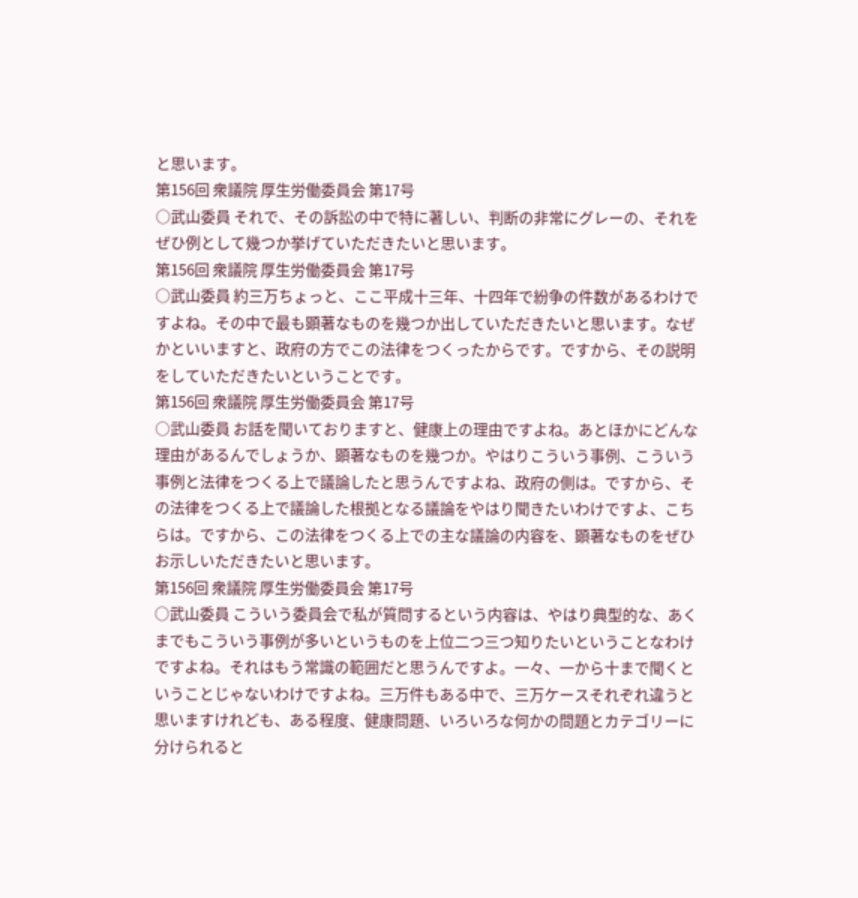と思います。
第156回 衆議院 厚生労働委員会 第17号
○武山委員 それで、その訴訟の中で特に著しい、判断の非常にグレーの、それをぜひ例として幾つか挙げていただきたいと思います。
第156回 衆議院 厚生労働委員会 第17号
○武山委員 約三万ちょっと、ここ平成十三年、十四年で紛争の件数があるわけですよね。その中で最も顕著なものを幾つか出していただきたいと思います。なぜかといいますと、政府の方でこの法律をつくったからです。ですから、その説明をしていただきたいということです。
第156回 衆議院 厚生労働委員会 第17号
○武山委員 お話を聞いておりますと、健康上の理由ですよね。あとほかにどんな理由があるんでしょうか、顕著なものを幾つか。やはりこういう事例、こういう事例と法律をつくる上で議論したと思うんですよね、政府の側は。ですから、その法律をつくる上で議論した根拠となる議論をやはり聞きたいわけですよ、こちらは。ですから、この法律をつくる上での主な議論の内容を、顕著なものをぜひお示しいただきたいと思います。
第156回 衆議院 厚生労働委員会 第17号
○武山委員 こういう委員会で私が質問するという内容は、やはり典型的な、あくまでもこういう事例が多いというものを上位二つ三つ知りたいということなわけですよね。それはもう常識の範囲だと思うんですよ。一々、一から十まで聞くということじゃないわけですよね。三万件もある中で、三万ケースそれぞれ違うと思いますけれども、ある程度、健康問題、いろいろな何かの問題とカテゴリーに分けられると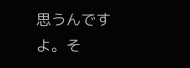思うんですよ。そ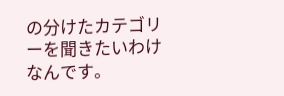の分けたカテゴリーを聞きたいわけなんです。